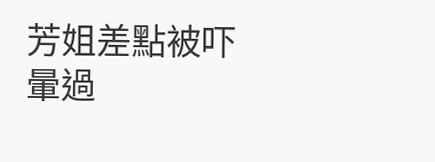芳姐差點被吓暈過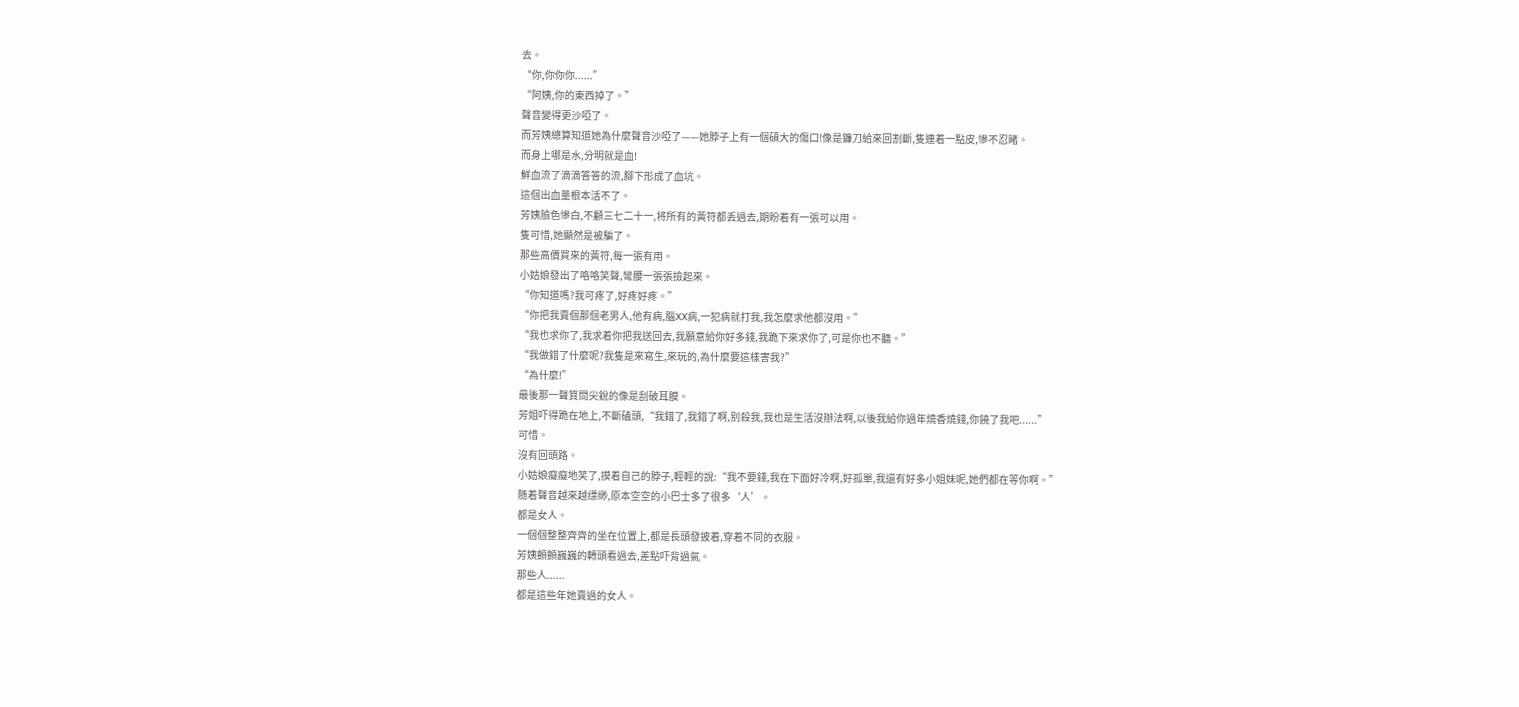去。
“你,你你你......”
“阿姨,你的東西掉了。”
聲音變得更沙啞了。
而芳姨總算知道她為什麼聲音沙啞了——她脖子上有一個碩大的傷口!像是鐮刀給來回割斷,隻連着一點皮,慘不忍睹。
而身上哪是水,分明就是血!
鮮血流了滴滴答答的流,腳下形成了血坑。
這個出血量根本活不了。
芳姨臉色慘白,不顧三七二十一,将所有的黃符都丢過去,期盼着有一張可以用。
隻可惜,她顯然是被騙了。
那些高價買來的黃符,每一張有用。
小姑娘發出了咯咯笑聲,彎腰一張張撿起來。
“你知道嗎?我可疼了,好疼好疼。”
“你把我賣個那個老男人,他有病,腦XX病,一犯病就打我,我怎麼求他都沒用。”
“我也求你了,我求着你把我送回去,我願意給你好多錢,我跪下來求你了,可是你也不聽。”
“我做錯了什麼呢?我隻是來寫生,來玩的,為什麼要這樣害我?”
“為什麼!”
最後那一聲質問尖銳的像是刮破耳膜。
芳姐吓得跪在地上,不斷磕頭,“我錯了,我錯了啊,别殺我,我也是生活沒辦法啊,以後我給你過年燒香燒錢,你饒了我吧......”
可惜。
沒有回頭路。
小姑娘癡癡地笑了,摸着自己的脖子,輕輕的說:“我不要錢,我在下面好冷啊,好孤單,我還有好多小姐妹呢,她們都在等你啊。”
随着聲音越來越缥缈,原本空空的小巴士多了很多‘人’。
都是女人。
一個個整整齊齊的坐在位置上,都是長頭發披着,穿着不同的衣服。
芳姨顫顫巍巍的轉頭看過去,差點吓背過氣。
那些人......
都是這些年她賣過的女人。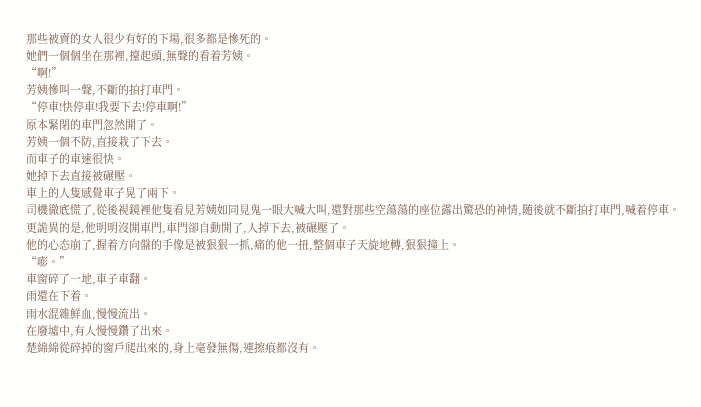那些被賣的女人很少有好的下場,很多都是慘死的。
她們一個個坐在那裡,擡起頭,無聲的看着芳姨。
“啊!”
芳姨慘叫一聲,不斷的拍打車門。
“停車!快停車!我要下去!停車啊!”
原本緊閉的車門忽然開了。
芳姨一個不防,直接栽了下去。
而車子的車速很快。
她掉下去直接被碾壓。
車上的人隻感覺車子晃了兩下。
司機徹底慌了,從後視鏡裡他隻看見芳姨如同見鬼一眼大喊大叫,還對那些空蕩蕩的座位露出驚恐的神情,随後就不斷拍打車門,喊着停車。
更詭異的是,他明明沒開車門,車門卻自動開了,人掉下去,被碾壓了。
他的心态崩了,握着方向盤的手像是被狠狠一抓,痛的他一扭,整個車子天旋地轉,狠狠撞上。
“嘭。”
車窗碎了一地,車子車翻。
雨還在下着。
雨水混雜鮮血,慢慢流出。
在廢墟中,有人慢慢鑽了出來。
楚綿綿從碎掉的窗戶爬出來的,身上毫發無傷,連擦痕都沒有。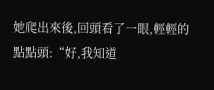她爬出來後,回頭看了一眼,輕輕的點點頭:“好,我知道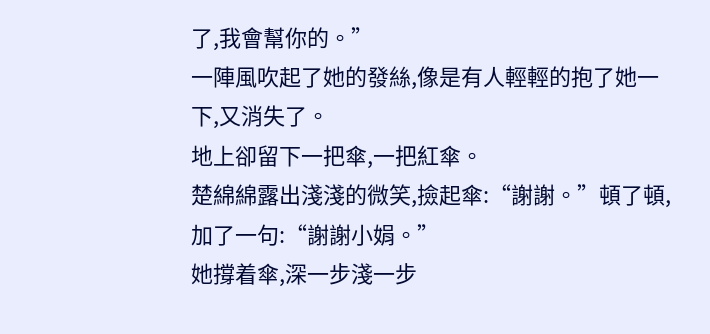了,我會幫你的。”
一陣風吹起了她的發絲,像是有人輕輕的抱了她一下,又消失了。
地上卻留下一把傘,一把紅傘。
楚綿綿露出淺淺的微笑,撿起傘:“謝謝。”頓了頓,加了一句:“謝謝小娟。”
她撐着傘,深一步淺一步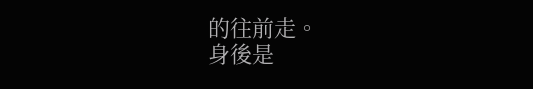的往前走。
身後是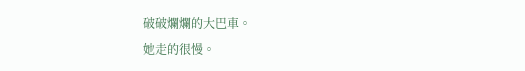破破爛爛的大巴車。
她走的很慢。